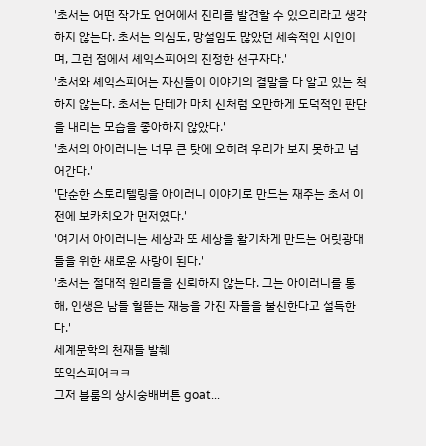'초서는 어떤 작가도 언어에서 진리를 발견할 수 있으리라고 생각하지 않는다. 초서는 의심도, 망설임도 많았던 세속적인 시인이며, 그런 점에서 셰익스피어의 진정한 선구자다.'
'초서와 셰익스피어는 자신들이 이야기의 결말을 다 알고 있는 척하지 않는다. 초서는 단테가 마치 신처럼 오만하게 도덕적인 판단을 내리는 모습을 좋아하지 않았다.'
'초서의 아이러니는 너무 큰 탓에 오히려 우리가 보지 못하고 넘어간다.'
'단순한 스토리텔링을 아이러니 이야기로 만드는 재주는 초서 이전에 보카치오가 먼저였다.'
'여기서 아이러니는 세상과 또 세상을 활기차게 만드는 어릿광대들을 위한 새로운 사랑이 된다.'
'초서는 절대적 원리들을 신뢰하지 않는다. 그는 아이러니를 통해, 인생은 남들 헐뜯는 재능을 가진 자들을 불신한다고 설득한다.'
세계문학의 천재들 발췌
또익스피어ㅋㅋ
그저 블룸의 상시숭배버튼 goat...